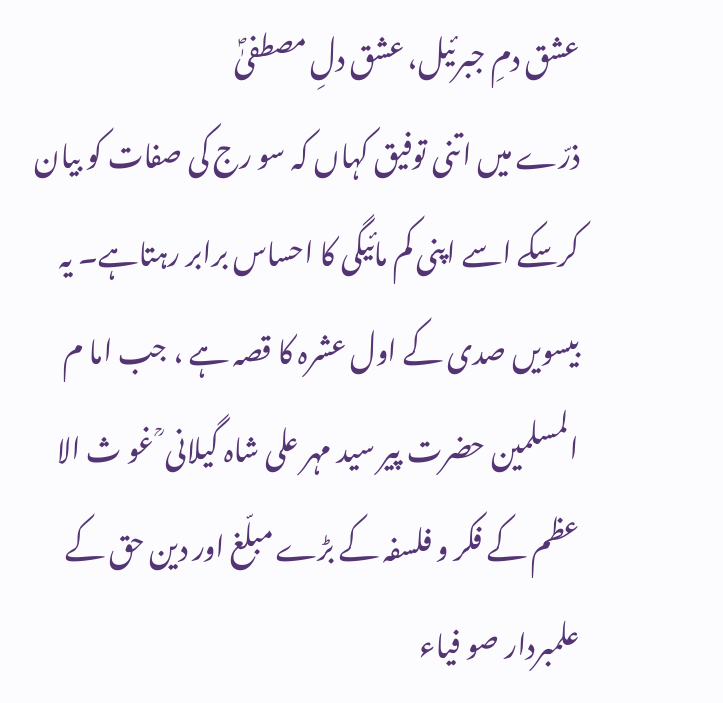عشق دمِ جبرئیل، عشق دلِ مصطفیٰؐ
ذرّے میں اتنی توفیق کہاں کہ سو رج کی صفات کو بیان کرسکے اسے اپنی کم مائیگی کا احساس برابر رہتاہے۔ یہ بیسویں صدی کے اول عشرہ کا قصہ ہے ، جب اما م المسلمین حضرت پیر سید مہر علی شاہ گیلانی ؒ غو ث الا عظم کے فکر و فلسفہ کے بڑے مبلّغ اور دین حق کے علمبردار صو فیاء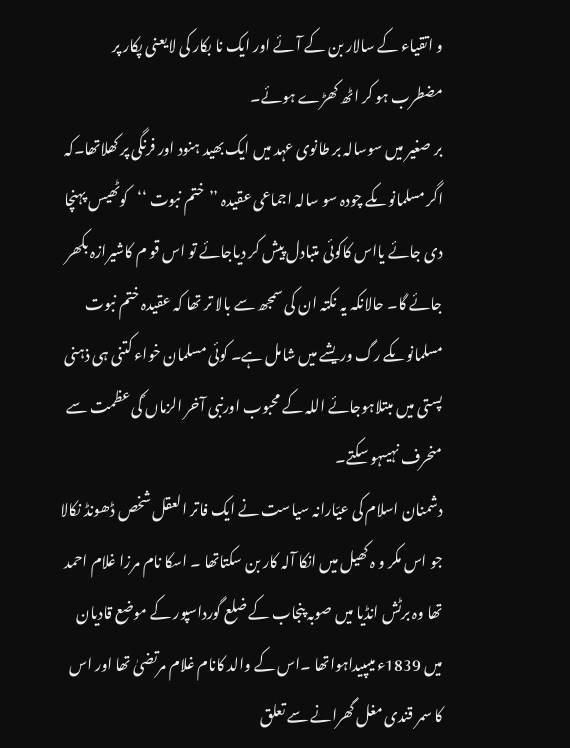و اتقیاء کے سالار بن کے آئے اور ایک نا بکار کی لایعنی پکار پر مضطرب ہو کر اٹھ کھڑے ہوئے۔
بر صغیر میں سوسالہ بر طانوی عہد میں ایک بھید ہنود اور فرنگی پر کھلاتھا۔کہ اگر مسلمانوںکے چودہ سو سالہ اجماعی عقیدہ ’’ختم نبوت ‘‘کوٹھیس پہنچا دی جائے یااس کاکوئی متبادل پیش کر دیاجائے تو اس قو م کاشیرازہ بکھر جائے گا۔ حالانکہ یہ نکتہ ان کی سمجھ سے بالا تر تھا کہ عقیدہ ختم نبوت مسلمانوںکے رگ وریشے میں شامل ہے۔ کوئی مسلمان خواء کتنی ہی ذہنی پستی میں مبتلاہوجائے اللہ کے محبوب اورنبی آخر الزماں ؐکی عظمت سے منحرف نہیںہو سکتے۔
دشمنان اسلام کی عیّارانہ سیاست نے ایک فاتر العقل شخص ڈھونڈ نکالا جو اس مکر و ہ کھیل میں انکا آلہ کار بن سکتاتھا ۔ اسکا نام مرزا غلام احمد تھا وہ برٹش انڈیا میں صوبہ پنجاب کے ضلع گورداسپور کے موضع قادیان میں 1839ء میںپیداہواتھا ۔اس کے والد کانام غلام مرتضیٰ تھا اور اس کا سمر قندی مغل گھرانے سے تعلق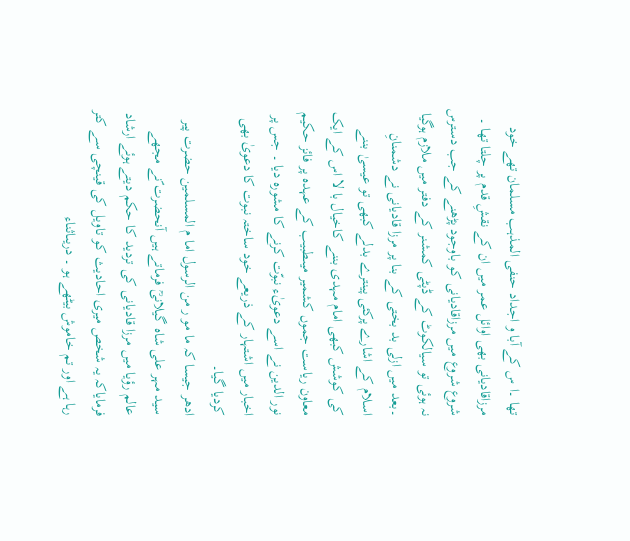تھا ۔ا س کے آبا و اجداد حنفی المذہب مسلمان تھے خود مرزاقادیانی بھی اوائل عمر میں ان کے نقشِ قدم پر چلتا تھا ۔ شروع شروع میں مرزاقادیانی کو باوجود پڑھنے کے جب دسترس نہ ہوئی تو سیالکوٹ کے ڈپٹی کمشنر کے دفتر میں ملازم ہوگیا ۔بعد میں ازلی بد بختی کے بنا پر مرزا قادیانی نے دشمنانِ اسلام کے اشارے پرکئی پینترے بدلے کبھی تو عیسیٰ بننے کی کوشش کبھی امام مہدی بننے کاخیال با لا اس کے ایک معاون ریاست جموں کشمیر میںطبیب کے عہدہ پر فائز حکیم نور الدین نے اسے دعویٰء نبوّت کرنے کا مشورہ دیا ۔ جس پر اخبار میں اشتہار کے ذریعے خود ساختہ نبوت کا دعویٰ بھی کردیا گیا۔
ادھر جیسا کہ ما مو ر من الرسول اما م المسلمین حضرت پیر سید مہر علی شاہ گیلانیؒ فرماتے ہیں آنحضرت ؐنے مجھے عالم رؤیا میں مرزا قادیانی کی تردید کا حکم دیتے ہوئے ارشاد فرمایاکہ یہ شخص میری احادیث کو تاویل کی قینچی سے کتر رہا ہے اور تم خاموش بیٹھے ہو ۔ دریںاثناء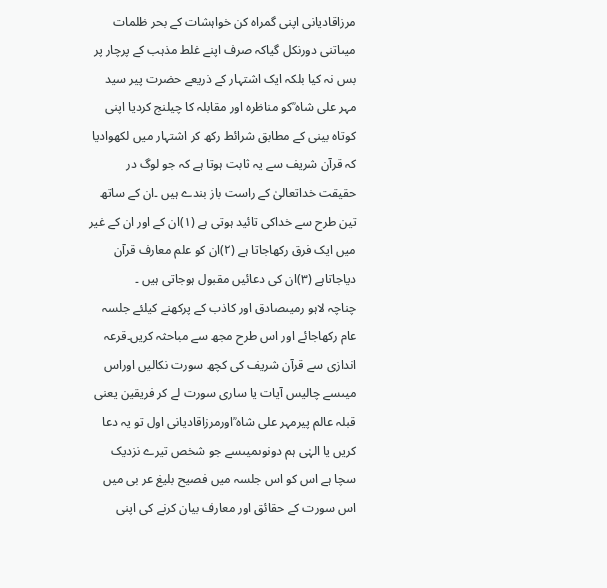مرزاقادیانی اپنی گمراہ کن خواہشات کے بحر ظلمات میںاتنی دورنکل گیاکہ صرف اپنے غلط مذہب کے پرچار پر بس نہ کیا بلکہ ایک اشتہار کے ذریعے حضرت پیر سید مہر علی شاہ ؒکو مناظرہ اور مقابلہ کا چیلنج کردیا اپنی کوتاہ بینی کے مطابق شرائط رکھ کر اشتہار میں لکھوادیا کہ قرآن شریف سے یہ ثابت ہوتا ہے کہ جو لوگ در حقیقت خداتعالیٰ کے راست باز بندے ہیں ۔ان کے ساتھ تین طرح سے خداکی تائید ہوتی ہے (۱)ان کے اور ان کے غیر میں ایک فرق رکھاجاتا ہے (۲)ان کو علم معارف قرآن دیاجاتاہے (۳)ان کی دعائیں مقبول ہوجاتی ہیں ۔
چناچہ لاہو رمیںصادق اور کاذب کے پرکھنے کیلئے جلسہ عام رکھاجائے اور اس طرح مجھ سے مباحثہ کریں۔قرعہ اندازی سے قرآن شریف کی کچھ سورت نکالیں اوراس میںسے چالیس آیات یا ساری سورت لے کر فریقین یعنی قبلہ عالم پیرمہر علی شاہ ؒاورمرزاقادیانی اول تو یہ دعا کریں یا الہٰی ہم دونوںمیںسے جو شخص تیرے نزدیک سچا ہے اس کو اس جلسہ میں فصیح بلیغ عر بی میں اس سورت کے حقائق اور معارف بیان کرنے کی اپنی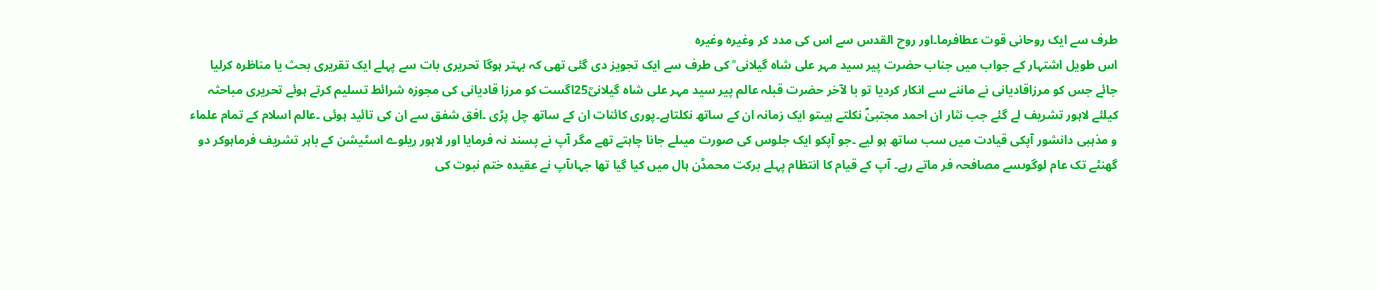طرف سے ایک روحانی قوت عطافرما۔اور روح القدس سے اس کی مدد کر وغیرہ وغیرہ
اس طویل اشتہار کے جواب میں جناب حضرت پیر سید مہر علی شاہ گیلانی ؒ کی طرف سے ایک تجویز دی گئی تھی کہ بہتر ہوگا تحریری بات سے پہلے ایک تقریری بحث یا مناظرہ کرلیا جائے جس کو مرزاقادیانی نے ماننے سے انکار کردیا تو با لآخر حضرت قبلہ عالم پیر سید مہر علی شاہ گیلانیؒ25اگست کو مرزا قادیانی کی مجوزہ شرائط تسلیم کرتے ہوئے تحریری مباحثہ کیلئے لاہور تشریف لے گئے جب نثار ان احمد مجتبیٰؐ نکلتے ہیںتو ایک زمانہ ان کے ساتھ نکلتاہے۔پوری کائنات ان کے ساتھ چل پڑی ۔افق شفق سے ان کی تائید ہوئی ۔عالم اسلام کے تمام علماء و مذہبی دانشور آپکی قیادت میں سب ساتھ ہو لیے ۔جو آپکو ایک جلوس کی صورت میںلے جانا چاہتے تھے مگر آپ نے پسند نہ فرمایا اور لاہور ریلوے اسٹیشن کے باہر تشریف فرماہوکر دو گھنٹے تک عام لوگوںسے مصافحہ فر ماتے رہے۔ آپ کے قیام کا انتظام پہلے برکت محمڈن ہال میں کیا گیا تھا جہاںآپ نے عقیدہ ختم نبوت کی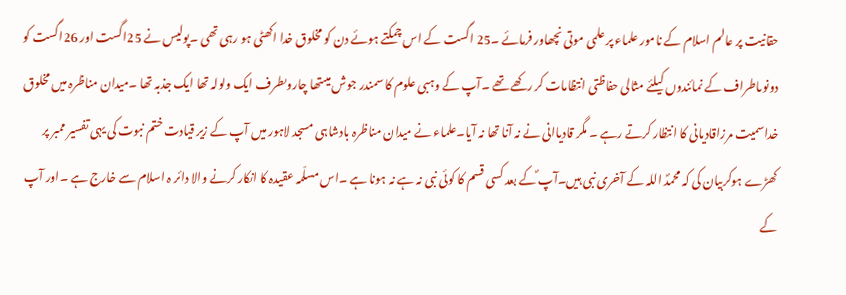حقانیت پر عالم اسلام کے نامور علماء پر علمی موتی نچھاور فرمائے ۔25 اگست کے اس چمکتے ہوئے دن کو مخلوق خدا اکھٹی ہو رہی تھی ۔پولیس نے 25اگست اور 26اگست کو دونوںاطراف کے نمائندوں کیلئے مثالی حفاظتی انتظامات کر رکھے تھے ۔آپ کے وہبی علوم کا سمندر جوش میںتھا چاروںطرف ایک ولولہ تھا ایک جذبہ تھا ۔میدان مناظرہ میں مخلوق خداسمیت مرزاقادیانی کا انتظار کرتے رہے ۔ مگر قادیاانی نے نہ آنا تھا نہ آیا۔علماء نے میدان مناظرہ بادشاہی مسجد لاہور میں آپ کے زیر قیادت ختم نبوت کی یہی تفسیر ممبر پر کھڑے ہوکربیان کی کہ محمدؐ اللہ کے آخری نبی ہیں۔آپ ؐکے بعد کسی قسم کا کوئی نبی نہ ہے نہ ہونا ہے ۔اس مسلّمہ عقیدہ کا انکار کرنے والا دائر ہ اسلام سے خارج ہے ۔اور آپ کے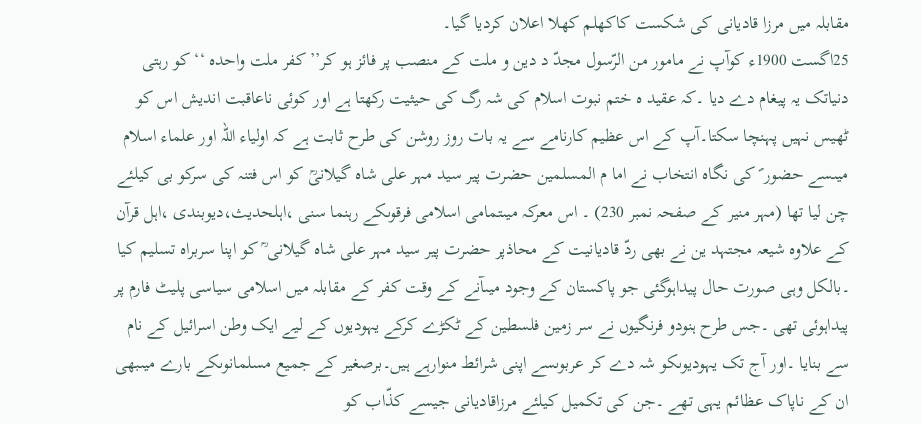مقابلہ میں مرزا قادیانی کی شکست کاکھلم کھلا اعلان کردیا گیا۔
25اگست 1900ء کوآپ نے مامور من الرّسول مجدّ د دین و ملت کے منصب پر فائز ہو کر’’ کفر ملت واحدہ ‘‘ کو رہتی دنیاتک یہ پیغام دے دیا ۔کہ عقید ہ ختم نبوت اسلام کی شہ رگ کی حیثیت رکھتا ہے اور کوئی ناعاقبت اندیش اس کو ٹھیس نہیں پہنچا سکتا۔آپ کے اس عظیم کارنامے سے یہ بات روز روشن کی طرح ثابت ہے کہ اولیاء اللہ اور علماء اسلام میںسے حضور ؐ کی نگاہ انتخاب نے اما م المسلمین حضرت پیر سید مہر علی شاہ گیلانیؒ کو اس فتنہ کی سرکو بی کیلئے چن لیا تھا (مہر منیر کے صفحہ نمبر 230) ۔ اس معرکہ میںتمامی اسلامی فرقوںکے رہنما سنی ،اہلحدیث،دیوبندی ،اہل قرآن کے علاوہ شیعہ مجتہد ین نے بھی ردّ قادیانیت کے محاذپر حضرت پیر سید مہر علی شاہ گیلانی ؒ کو اپنا سربراہ تسلیم کیا ۔بالکل وہی صورت حال پیداہوگئی جو پاکستان کے وجود میںآنے کے وقت کفر کے مقابلہ میں اسلامی سیاسی پلیٹ فارم پر پیداہوئی تھی ۔جس طرح ہنودو فرنگیوں نے سر زمین فلسطین کے ٹکڑے کرکے یہودیوں کے لیے ایک وطن اسرائیل کے نام سے بنایا ۔اور آج تک یہودیوںکو شہ دے کر عربوںسے اپنی شرائط منوارہے ہیں۔برصغیر کے جمیع مسلمانوںکے بارے میںبھی ان کے ناپاک عظائم یہی تھے ۔جن کی تکمیل کیلئے مرزاقادیانی جیسے کذّاب کو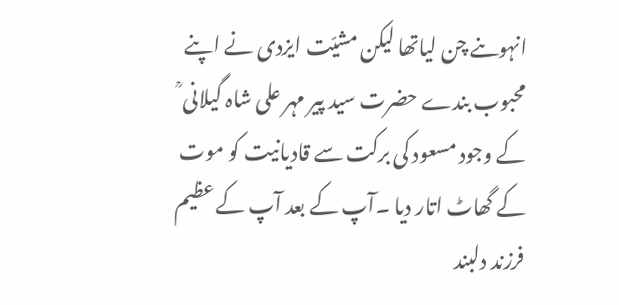انہوںنے چن لیاتھا لیکن مشیّت ایزدی نے اپنے محبوب بندے حضرت سید پیر مہر علی شاہ گیلانی ؒ کے وجود مسعود کی برکت سے قادیانیت کو موت کے گھاٹ اتار دیا ۔آپ کے بعد آپ کے عظیم فرزند دلبند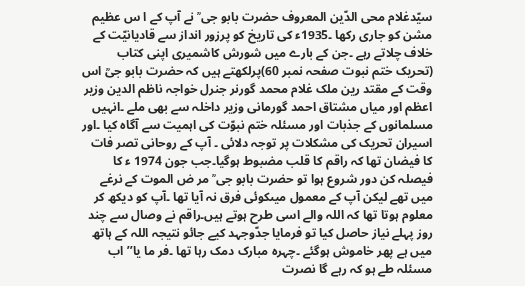سیّدغلام محی الدّین المعروف حضرت بابو جی ؒ نے آپ کے ا س عظیم مشن کو جاری رکھا ۔1935ء کی تاریخ کو پرزور انداز سے قادیانیّت کے خلاف چلاتے رہے ۔جن کے بارے میں شورش کاشمیری اپنی کتاب (تحریک ختم نبوت صفحہ نمبر 60)پرلکھتے ہیں کہ حضرت بابو جیؒ اس وقت کے مقتد رین ملک غلام محمد گورنر جنرل خواجہ ناظم الدین وزیر اعظم اور میاں مشتاق احمد گورمانی وزیر داخلہ سے بھی ملے ۔انہیں مسلمانوں کے جذبات اور مسئلہ ختم نبوّت کی اہمیت سے آگاہ کیا ۔اور اسیران تحریک کی مشکلات پر توجہ دلائی ۔ آپ کے روحانی تصر فات کا فیضان تھا کہ راقم کا قلب مضبوط ہوگیا۔جب جون 1974 ء کا فیصلہ کن دور شروع ہوا تو حضرت بابو جی ؒ مر ض الموت کے نرغے میں تھے لیکن آپ کے معمول میںکوئی فرق نہ آیا تھا ۔آپ کو دیکھ کر معلوم ہوتا تھا کہ اللہ والے اسی طرح ہوتے ہیں۔راقم نے وصال سے چند روز پہلے نیاز حاصل کیا تو فرمایا جدّوجہد کیے جائو نتیجہ اللہ کے ہاتھ میں ہے پھر خاموش ہوگئے ۔چہرہ مبارک دمک رہا تھا ۔فر ما یا’’اب مسئلہ طے ہو کہ رہے گا نصرت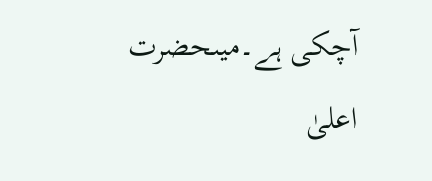آچکی ہے۔میںحضرت اعلیٰ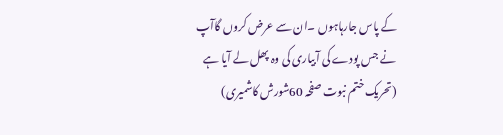کے پاس جارہاہوں ۔ان سے عرض کروں گاآپ نے جس پودے کی آبیاری کی وہ پھل لے آیا ہے (تحریک ختم نبوت صفحہ 60شورش کاشمیری)